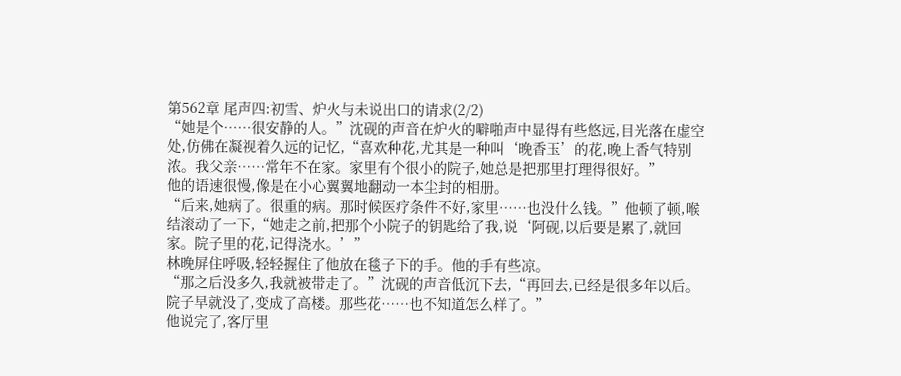第562章 尾声四:初雪、炉火与未说出口的请求(2/2)
“她是个……很安静的人。”沈砚的声音在炉火的噼啪声中显得有些悠远,目光落在虚空处,仿佛在凝视着久远的记忆,“喜欢种花,尤其是一种叫‘晚香玉’的花,晚上香气特别浓。我父亲……常年不在家。家里有个很小的院子,她总是把那里打理得很好。”
他的语速很慢,像是在小心翼翼地翻动一本尘封的相册。
“后来,她病了。很重的病。那时候医疗条件不好,家里……也没什么钱。”他顿了顿,喉结滚动了一下,“她走之前,把那个小院子的钥匙给了我,说‘阿砚,以后要是累了,就回家。院子里的花,记得浇水。’”
林晚屏住呼吸,轻轻握住了他放在毯子下的手。他的手有些凉。
“那之后没多久,我就被带走了。”沈砚的声音低沉下去,“再回去,已经是很多年以后。院子早就没了,变成了高楼。那些花……也不知道怎么样了。”
他说完了,客厅里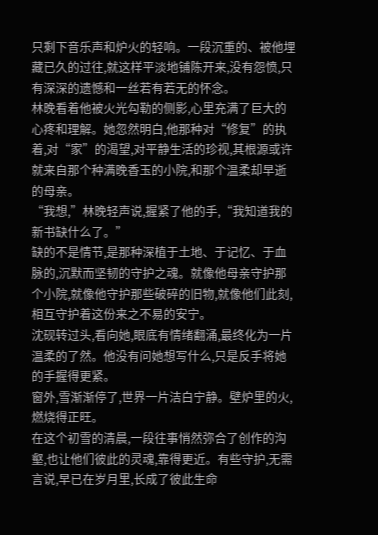只剩下音乐声和炉火的轻响。一段沉重的、被他埋藏已久的过往,就这样平淡地铺陈开来,没有怨愤,只有深深的遗憾和一丝若有若无的怀念。
林晚看着他被火光勾勒的侧影,心里充满了巨大的心疼和理解。她忽然明白,他那种对“修复”的执着,对“家”的渴望,对平静生活的珍视,其根源或许就来自那个种满晚香玉的小院,和那个温柔却早逝的母亲。
“我想,”林晚轻声说,握紧了他的手,“我知道我的新书缺什么了。”
缺的不是情节,是那种深植于土地、于记忆、于血脉的,沉默而坚韧的守护之魂。就像他母亲守护那个小院,就像他守护那些破碎的旧物,就像他们此刻,相互守护着这份来之不易的安宁。
沈砚转过头,看向她,眼底有情绪翻涌,最终化为一片温柔的了然。他没有问她想写什么,只是反手将她的手握得更紧。
窗外,雪渐渐停了,世界一片洁白宁静。壁炉里的火,燃烧得正旺。
在这个初雪的清晨,一段往事悄然弥合了创作的沟壑,也让他们彼此的灵魂,靠得更近。有些守护,无需言说,早已在岁月里,长成了彼此生命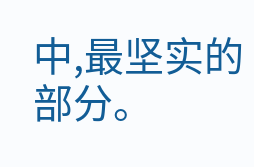中,最坚实的部分。